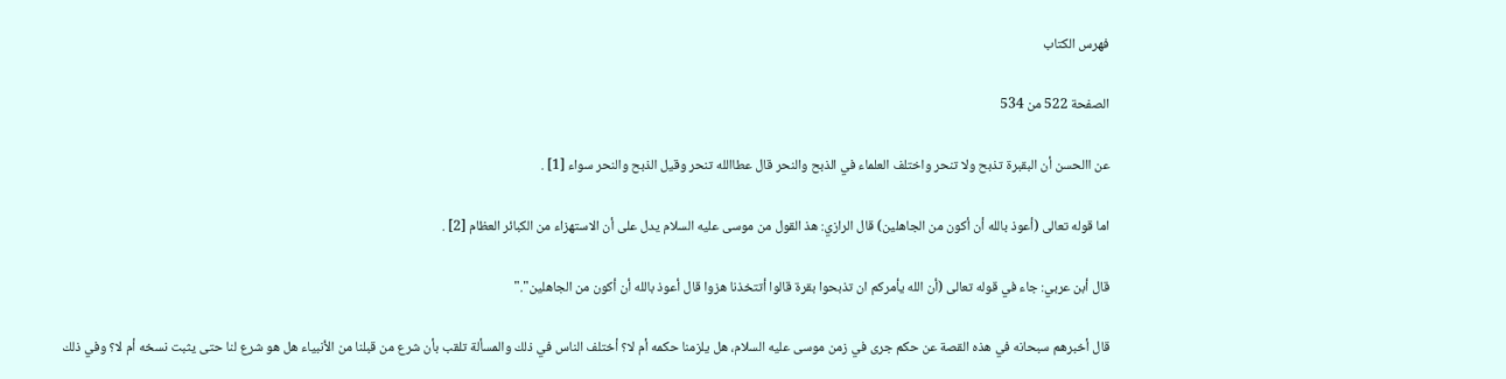فهرس الكتاب

الصفحة 522 من 534

عن االحسن أن البقبرة تذبح ولا تنحر واختلف العلماء في الذبح والنحر قال عطاالله تنحر وقيل الذبح والنحر سواء [1] .

اما قوله تعالى (أعوذ بالله أن أكون من الجاهلين) قال الرازي: هذ القول من موسى عليه السلام يدل على أن الاستهزاء من الكبائر العظام [2] .

قال أبن عربي: جاء في قوله تعالى (أن الله يأمركم ان تذبحوا بقرة قالوا أتتخذنا هزوا قال أعوذ بالله أن أكون من الجاهلين"."

قال أخبرهم سبحانه في هذه القصة عن حكم جرى في زمن موسى عليه السلام، هل يلزمنا حكمه أم لا؟ أختلف الناس في ذلك والمسألة تلقب بأن شرع من قبلنا من الأنبياء هل هو شرع لنا حتى يثبت نسخه أم لا؟ وفي ذلك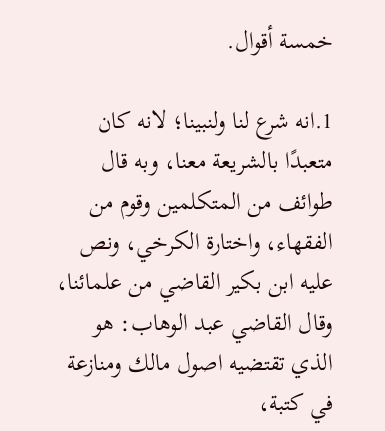خمسة أقوال.

1.انه شرع لنا ولنبينا؛ لانه كان متعبدًا بالشريعة معنا، وبه قال طوائف من المتكلمين وقوم من الفقهاء، واختارة الكرخي، ونص عليه ابن بكير القاضي من علمائنا، وقال القاضي عبد الوهاب: هو الذي تقتضيه اصول مالك ومنازعة في كتبة،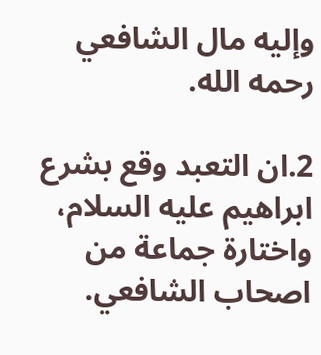وإليه مال الشافعي رحمه الله.

2.ان التعبد وقع بشرع ابراهيم عليه السلام، واختارة جماعة من اصحاب الشافعي.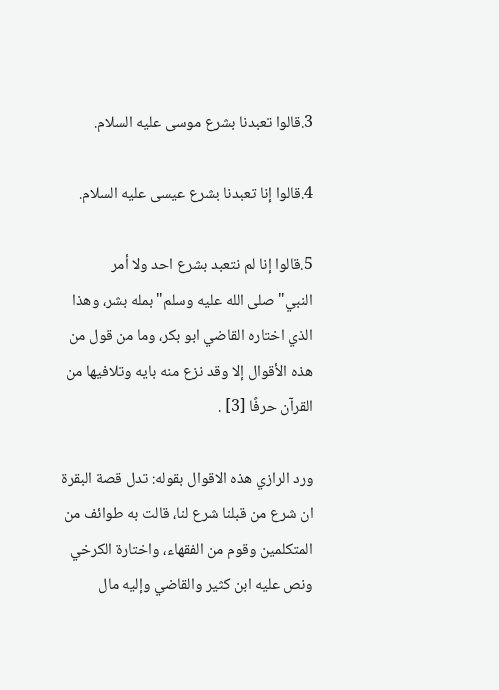3.قالوا تعبدنا بشرع موسى عليه السلام.

4.قالوا إنا تعبدنا بشرع عيسى عليه السلام.

5.قالوا إنا لم نتعبد بشرع احد ولا أمر النبي"صلى الله عليه وسلم"بمله بشر، وهذا الذي اختاره القاضي ابو بكر، وما من قول من هذه الأقوال إلا وقد نزع منه بايه وتلافيها من القرآن حرفًا [3] .

ورد الرازي هذه الاقوال بقوله: تدل قصة البقرة ان شرع من قبلنا شرع لنا، قالت به طوائف من المتكلمين وقوم من الفقهاء، واختارة الكرخي ونص عليه ابن كثير والقاضي وإليه مال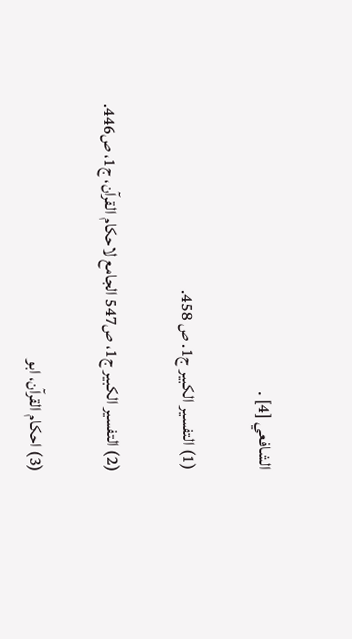الشافعي [4] .

(1) التفسير الكبير ج1. ص 458.

(2) التفسير الكبير ج1، ص547 الجامع لاحكام القرآن، ج1، ص446.

(3) احكام القرآن، ابو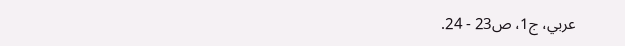عربي، ج1، ص23 - 24.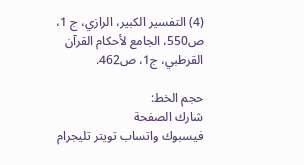(4) التفسير الكبير، الرازي، ج 1، ص550، الجامع لأحكام القرآن القرطبي، ج1، ص462.

حجم الخط:
شارك الصفحة
فيسبوك واتساب تويتر تليجرام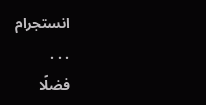انستجرام
. . .
فضلًا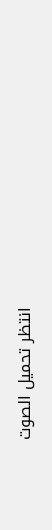انتظر تحميل الصوت